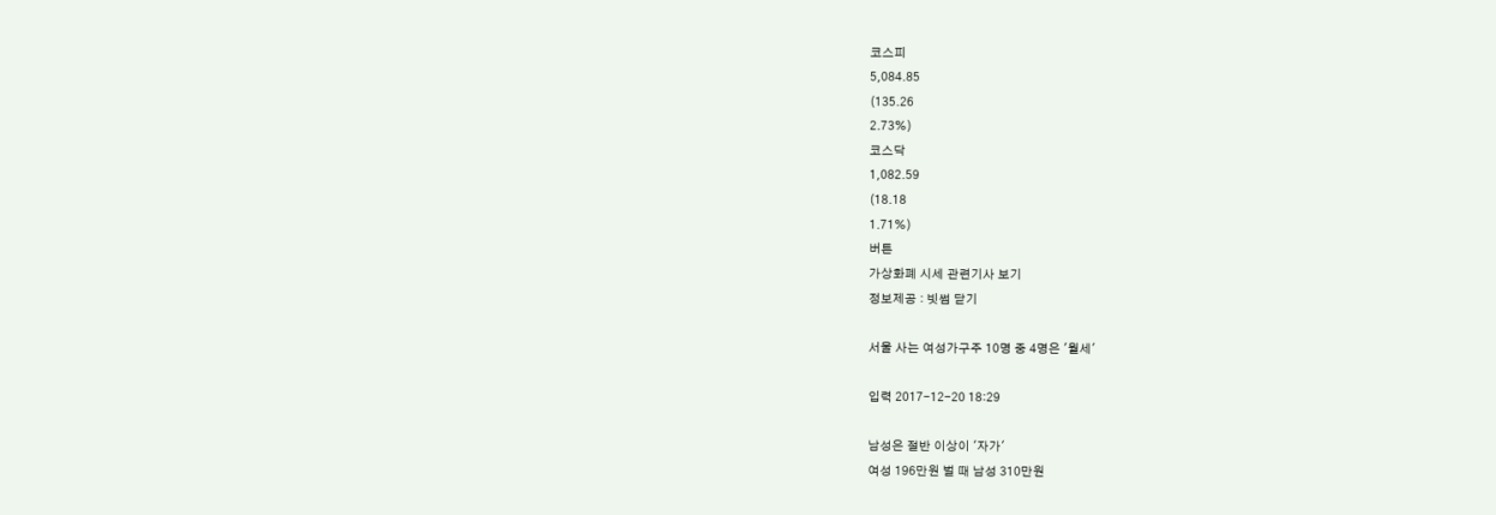코스피
5,084.85
(135.26
2.73%)
코스닥
1,082.59
(18.18
1.71%)
버튼
가상화폐 시세 관련기사 보기
정보제공 : 빗썸 닫기

서울 사는 여성가구주 10명 중 4명은 '월세'

입력 2017-12-20 18:29

남성은 절반 이상이 '자가'
여성 196만원 벌 때 남성 310만원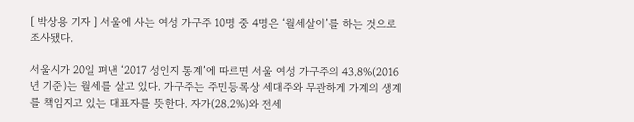[ 박상용 기자 ] 서울에 사는 여성 가구주 10명 중 4명은 ‘월세살이’를 하는 것으로 조사됐다.

서울시가 20일 펴낸 ‘2017 성인지 통계’에 따르면 서울 여성 가구주의 43.8%(2016년 기준)는 월세를 살고 있다. 가구주는 주민등록상 세대주와 무관하게 가계의 생계를 책임지고 있는 대표자를 뜻한다. 자가(28.2%)와 전세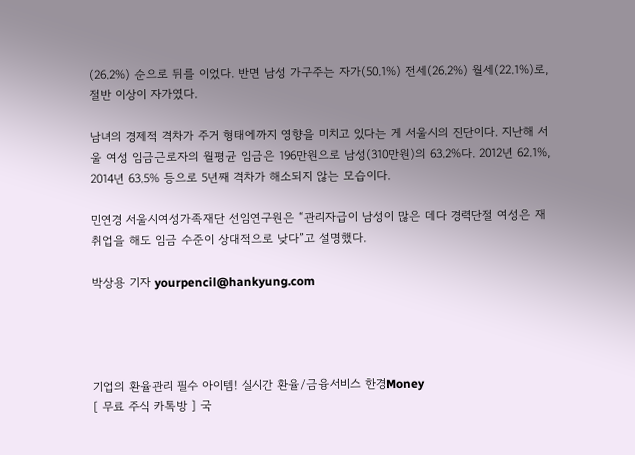(26.2%) 순으로 뒤를 이었다. 반면 남성 가구주는 자가(50.1%) 전세(26.2%) 월세(22.1%)로, 절반 이상이 자가였다.

남녀의 경제적 격차가 주거 형태에까지 영향을 미치고 있다는 게 서울시의 진단이다. 지난해 서울 여성 임금근로자의 월평균 임금은 196만원으로 남성(310만원)의 63.2%다. 2012년 62.1%, 2014년 63.5% 등으로 5년째 격차가 해소되지 않는 모습이다.

민연경 서울시여성가족재단 선임연구원은 “관리자급이 남성이 많은 데다 경력단절 여성은 재취업을 해도 임금 수준이 상대적으로 낮다”고 설명했다.

박상용 기자 yourpencil@hankyung.com




기업의 환율관리 필수 아이템! 실시간 환율/금융서비스 한경Money
[ 무료 주식 카톡방 ] 국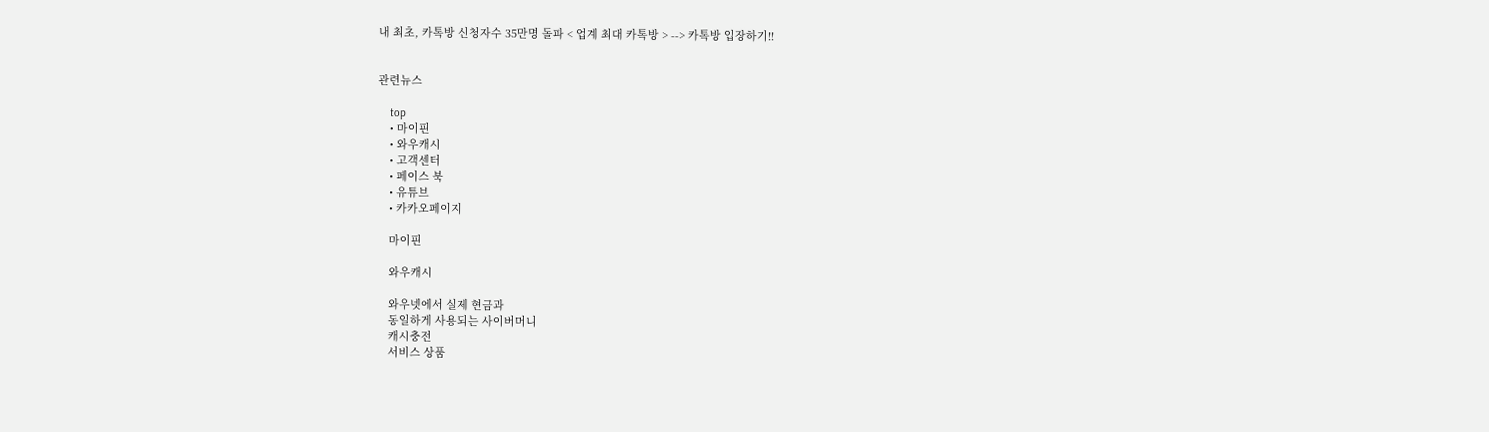내 최초, 카톡방 신청자수 35만명 돌파 < 업계 최대 카톡방 > --> 카톡방 입장하기!!


관련뉴스

    top
    • 마이핀
    • 와우캐시
    • 고객센터
    • 페이스 북
    • 유튜브
    • 카카오페이지

    마이핀

    와우캐시

    와우넷에서 실제 현금과
    동일하게 사용되는 사이버머니
    캐시충전
    서비스 상품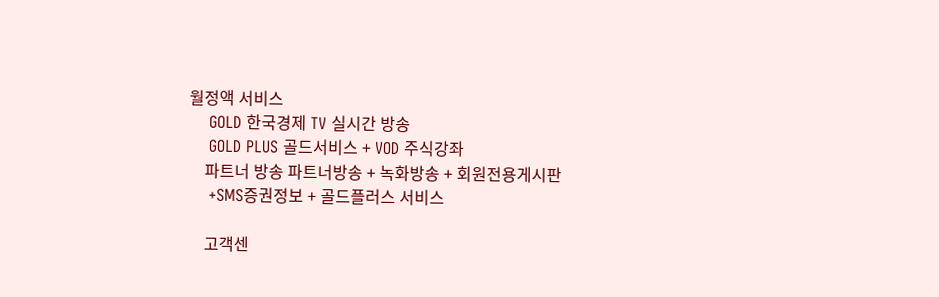월정액 서비스
    GOLD 한국경제 TV 실시간 방송
    GOLD PLUS 골드서비스 + VOD 주식강좌
    파트너 방송 파트너방송 + 녹화방송 + 회원전용게시판
    +SMS증권정보 + 골드플러스 서비스

    고객센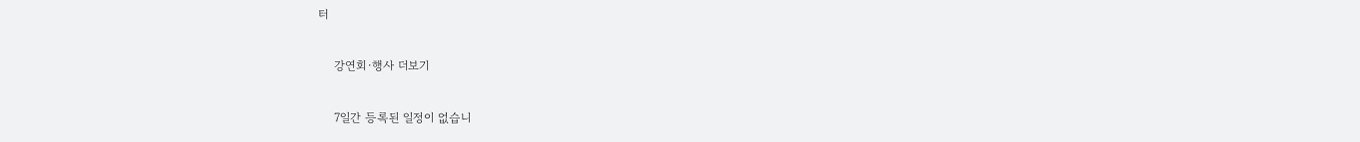터

    강연회·행사 더보기

    7일간 등록된 일정이 없습니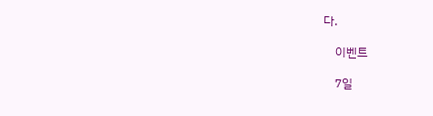다.

    이벤트

    7일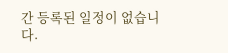간 등록된 일정이 없습니다.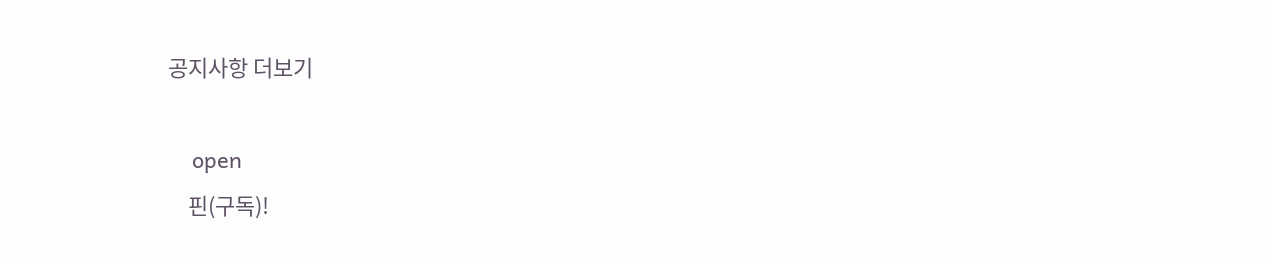공지사항 더보기

    open
    핀(구독)!